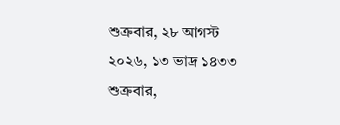শুক্রবার, ২৮ আগস্ট ২০২৬, ১৩ ভাদ্র ১৪৩৩
শুক্রবার,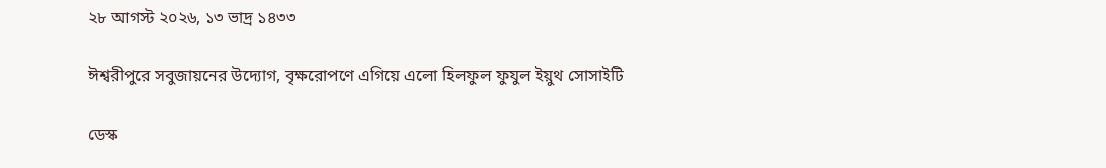২৮ আগস্ট ২০২৬, ১৩ ভাদ্র ১৪৩৩

ঈশ্বরীপুরে সবুজায়নের উদ্যোগ, বৃক্ষরোপণে এগিয়ে এলো হিলফুল ফুযুল ইয়ুথ সোসাইটি

ডেস্ক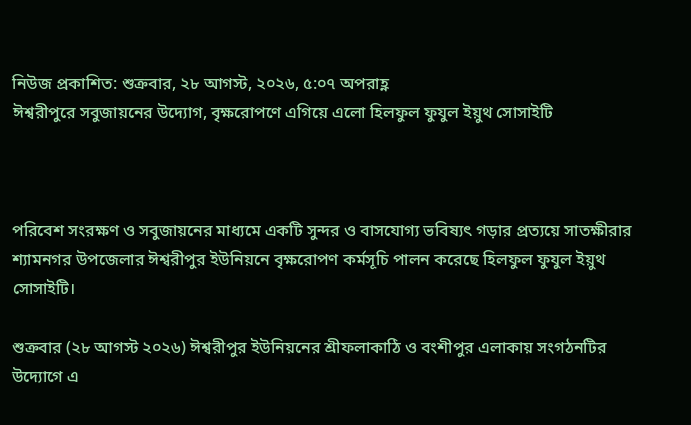নিউজ প্রকাশিত: শুক্রবার, ২৮ আগস্ট, ২০২৬, ৫:০৭ অপরাহ্ণ
ঈশ্বরীপুরে সবুজায়নের উদ্যোগ, বৃক্ষরোপণে এগিয়ে এলো হিলফুল ফুযুল ইয়ুথ সোসাইটি



পরিবেশ সংরক্ষণ ও সবুজায়নের মাধ্যমে একটি সুন্দর ও বাসযোগ্য ভবিষ্যৎ গড়ার প্রত্যয়ে সাতক্ষীরার শ্যামনগর উপজেলার ঈশ্বরীপুর ইউনিয়নে বৃক্ষরোপণ কর্মসূচি পালন করেছে হিলফুল ফুযুল ইয়ুথ সোসাইটি।

শুক্রবার (২৮ আগস্ট ২০২৬) ঈশ্বরীপুর ইউনিয়নের শ্রীফলাকাঠি ও বংশীপুর এলাকায় সংগঠনটির উদ্যোগে এ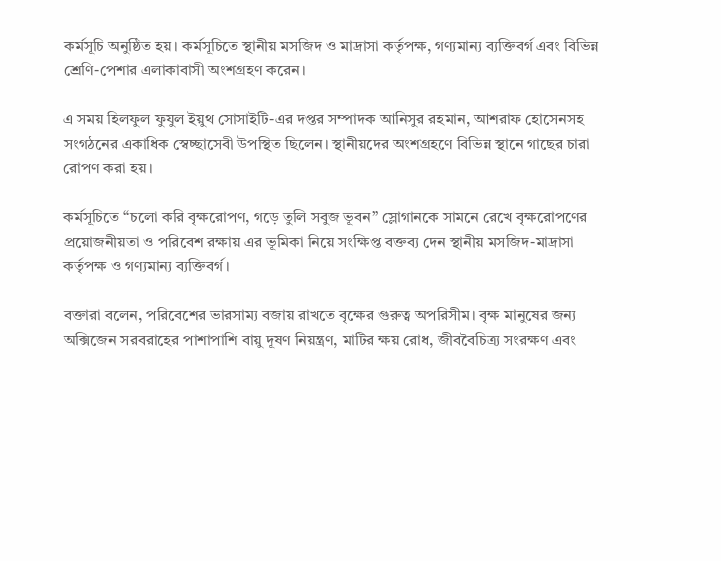কর্মসূচি অনুষ্ঠিত হয়। কর্মসূচিতে স্থানীয় মসজিদ ও মাদ্রাসা কর্তৃপক্ষ, গণ্যমান্য ব্যক্তিবর্গ এবং বিভিন্ন শ্রেণি-পেশার এলাকাবাসী অংশগ্রহণ করেন।

এ সময় হিলফুল ফুযুল ইয়ুথ সোসাইটি-এর দপ্তর সম্পাদক আনিসুর রহমান, আশরাফ হোসেনসহ সংগঠনের একাধিক স্বেচ্ছাসেবী উপস্থিত ছিলেন। স্থানীয়দের অংশগ্রহণে বিভিন্ন স্থানে গাছের চারা রোপণ করা হয়।

কর্মসূচিতে “চলো করি বৃক্ষরোপণ, গড়ে তুলি সবুজ ভূবন” স্লোগানকে সামনে রেখে বৃক্ষরোপণের প্রয়োজনীয়তা ও পরিবেশ রক্ষায় এর ভূমিকা নিয়ে সংক্ষিপ্ত বক্তব্য দেন স্থানীয় মসজিদ-মাদ্রাসা কর্তৃপক্ষ ও গণ্যমান্য ব্যক্তিবর্গ।

বক্তারা বলেন, পরিবেশের ভারসাম্য বজায় রাখতে বৃক্ষের গুরুত্ব অপরিসীম। বৃক্ষ মানুষের জন্য অক্সিজেন সরবরাহের পাশাপাশি বায়ু দূষণ নিয়ন্ত্রণ, মাটির ক্ষয় রোধ, জীববৈচিত্র্য সংরক্ষণ এবং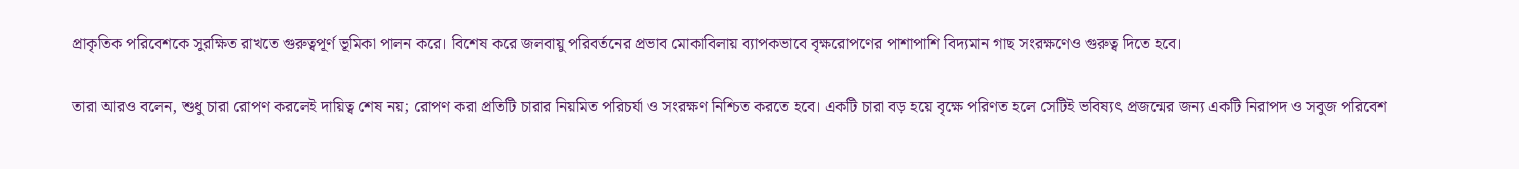প্রাকৃতিক পরিবেশকে সুরক্ষিত রাখতে গুরুত্বপূর্ণ ভূমিকা পালন করে। বিশেষ করে জলবায়ু পরিবর্তনের প্রভাব মোকাবিলায় ব্যাপকভাবে বৃক্ষরোপণের পাশাপাশি বিদ্যমান গাছ সংরক্ষণেও গুরুত্ব দিতে হবে।

তারা আরও বলেন, শুধু চারা রোপণ করলেই দায়িত্ব শেষ নয়; রোপণ করা প্রতিটি চারার নিয়মিত পরিচর্যা ও সংরক্ষণ নিশ্চিত করতে হবে। একটি চারা বড় হয়ে বৃক্ষে পরিণত হলে সেটিই ভবিষ্যৎ প্রজন্মের জন্য একটি নিরাপদ ও সবুজ পরিবেশ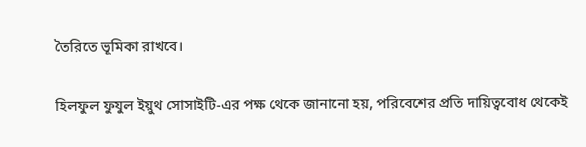তৈরিতে ভূমিকা রাখবে।

হিলফুল ফুযুল ইয়ুথ সোসাইটি-এর পক্ষ থেকে জানানো হয়, পরিবেশের প্রতি দায়িত্ববোধ থেকেই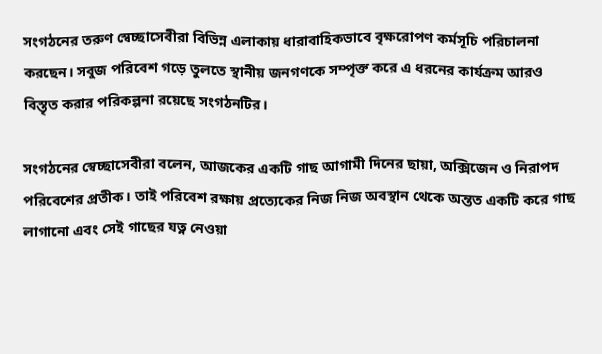সংগঠনের তরুণ স্বেচ্ছাসেবীরা বিভিন্ন এলাকায় ধারাবাহিকভাবে বৃক্ষরোপণ কর্মসূচি পরিচালনা করছেন। সবুজ পরিবেশ গড়ে তুলতে স্থানীয় জনগণকে সম্পৃক্ত করে এ ধরনের কার্যক্রম আরও বিস্তৃত করার পরিকল্পনা রয়েছে সংগঠনটির।

সংগঠনের স্বেচ্ছাসেবীরা বলেন, আজকের একটি গাছ আগামী দিনের ছায়া, অক্সিজেন ও নিরাপদ পরিবেশের প্রতীক। তাই পরিবেশ রক্ষায় প্রত্যেকের নিজ নিজ অবস্থান থেকে অন্তত একটি করে গাছ লাগানো এবং সেই গাছের যত্ন নেওয়া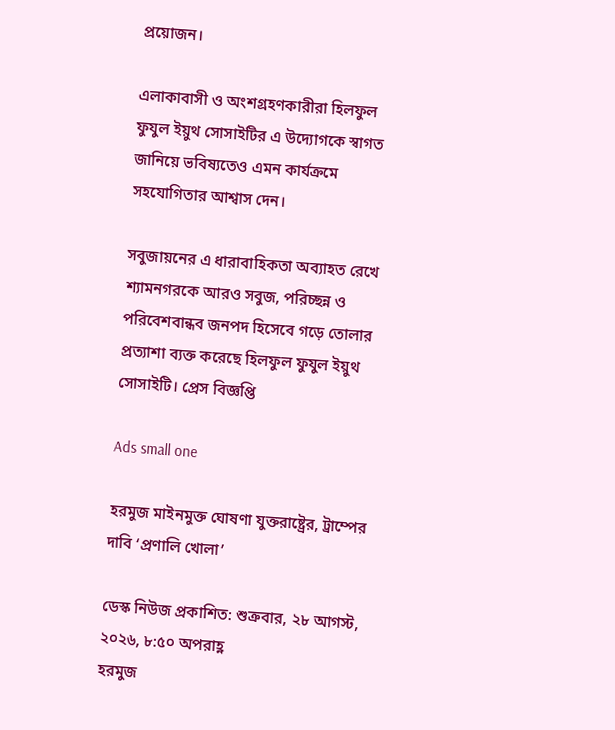প্রয়োজন।

এলাকাবাসী ও অংশগ্রহণকারীরা হিলফুল ফুযুল ইয়ুথ সোসাইটির এ উদ্যোগকে স্বাগত জানিয়ে ভবিষ্যতেও এমন কার্যক্রমে সহযোগিতার আশ্বাস দেন।

সবুজায়নের এ ধারাবাহিকতা অব্যাহত রেখে শ্যামনগরকে আরও সবুজ, পরিচ্ছন্ন ও পরিবেশবান্ধব জনপদ হিসেবে গড়ে তোলার প্রত্যাশা ব্যক্ত করেছে হিলফুল ফুযুল ইয়ুথ সোসাইটি। প্রেস বিজ্ঞপ্তি

Ads small one

হরমুজ মাইনমুক্ত ঘোষণা যুক্তরাষ্ট্রের, ট্রাম্পের দাবি ‘প্রণালি খোলা’

ডেস্ক নিউজ প্রকাশিত: শুক্রবার, ২৮ আগস্ট, ২০২৬, ৮:৫০ অপরাহ্ণ
হরমুজ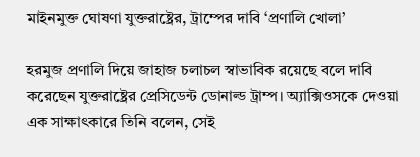মাইনমুক্ত ঘোষণা যুক্তরাষ্ট্রের, ট্রাম্পের দাবি ‘প্রণালি খোলা’

হরমুজ প্রণালি দিয়ে জাহাজ চলাচল স্বাভাবিক রয়েছে বলে দাবি করেছেন যুক্তরাষ্ট্রের প্রেসিডেন্ট ডোনাল্ড ট্রাম্প। অ্যাক্সিওসকে দেওয়া এক সাক্ষাৎকারে তিনি বলেন, সেই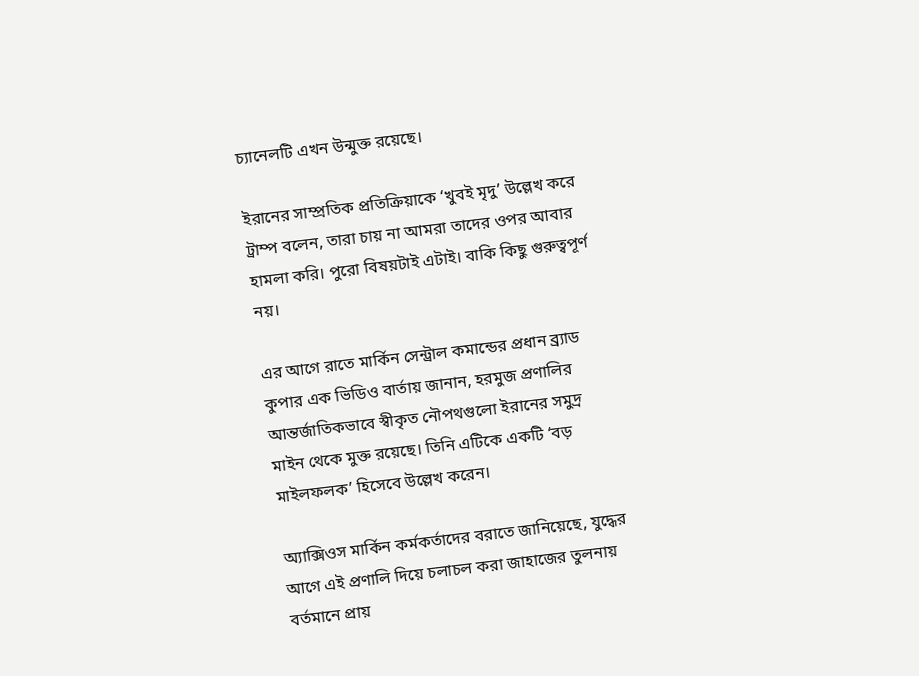চ্যানেলটি এখন উন্মুক্ত রয়েছে।

ইরানের সাম্প্রতিক প্রতিক্রিয়াকে ‘খুবই মৃদু’ উল্লেখ করে ট্রাম্প বলেন, তারা চায় না আমরা তাদের ওপর আবার হামলা করি। পুরো বিষয়টাই এটাই। বাকি কিছু গুরুত্বপূর্ণ নয়।

এর আগে রাতে মার্কিন সেন্ট্রাল কমান্ডের প্রধান ব্র্যাড কুপার এক ভিডিও বার্তায় জানান, হরমুজ প্রণালির আন্তর্জাতিকভাবে স্বীকৃত নৌপথগুলো ইরানের সমুদ্র মাইন থেকে মুক্ত রয়েছে। তিনি এটিকে একটি ‘বড় মাইলফলক’ হিসেবে উল্লেখ করেন।

অ্যাক্সিওস মার্কিন কর্মকর্তাদের বরাতে জানিয়েছে, যুদ্ধের আগে এই প্রণালি দিয়ে চলাচল করা জাহাজের তুলনায় বর্তমানে প্রায়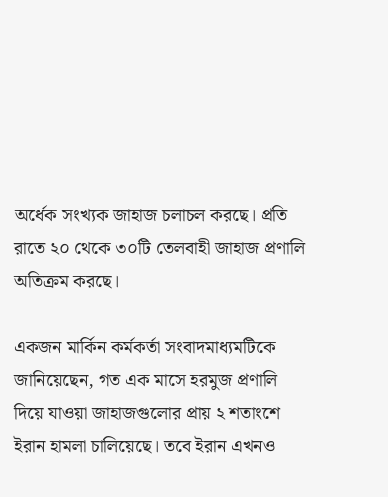অর্ধেক সংখ্যক জাহাজ চলাচল করছে। প্রতি রাতে ২০ থেকে ৩০টি তেলবাহী জাহাজ প্রণালি অতিক্রম করছে।

একজন মার্কিন কর্মকর্তা সংবাদমাধ্যমটিকে জানিয়েছেন, গত এক মাসে হরমুজ প্রণালি দিয়ে যাওয়া জাহাজগুলোর প্রায় ২ শতাংশে ইরান হামলা চালিয়েছে। তবে ইরান এখনও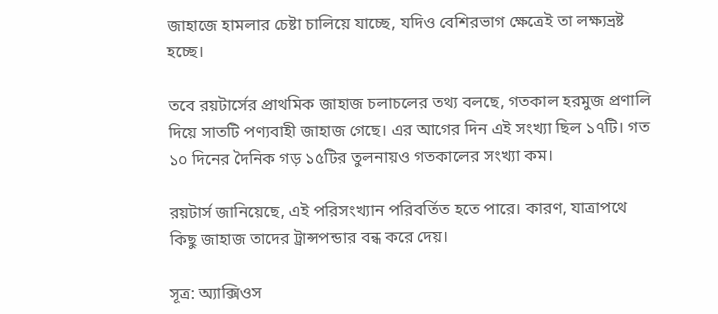জাহাজে হামলার চেষ্টা চালিয়ে যাচ্ছে, যদিও বেশিরভাগ ক্ষেত্রেই তা লক্ষ্যভ্রষ্ট হচ্ছে।

তবে রয়টার্সের প্রাথমিক জাহাজ চলাচলের তথ্য বলছে, গতকাল হরমুজ প্রণালি দিয়ে সাতটি পণ্যবাহী জাহাজ গেছে। এর আগের দিন এই সংখ্যা ছিল ১৭টি। গত ১০ দিনের দৈনিক গড় ১৫টির তুলনায়ও গতকালের সংখ্যা কম।

রয়টার্স জানিয়েছে, এই পরিসংখ্যান পরিবর্তিত হতে পারে। কারণ, যাত্রাপথে কিছু জাহাজ তাদের ট্রান্সপন্ডার বন্ধ করে দেয়।

সূত্র: অ্যাক্সিওস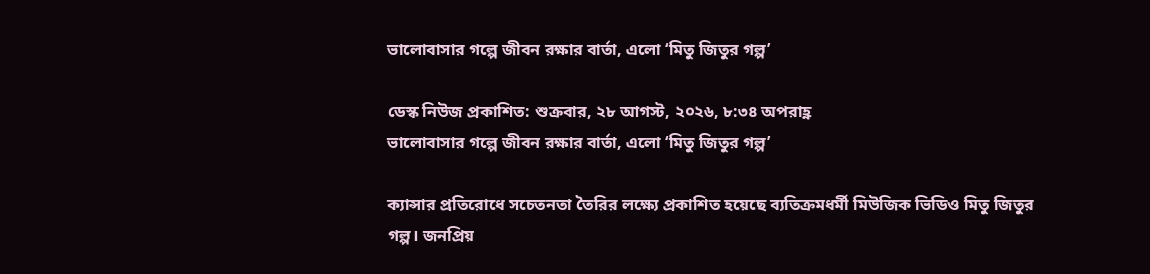ভালোবাসার গল্পে জীবন রক্ষার বার্তা, এলো ‘মিতু জিতুর গল্প’

ডেস্ক নিউজ প্রকাশিত: শুক্রবার, ২৮ আগস্ট, ২০২৬, ৮:৩৪ অপরাহ্ণ
ভালোবাসার গল্পে জীবন রক্ষার বার্তা, এলো ‘মিতু জিতুর গল্প’

ক্যান্সার প্রতিরোধে সচেতনতা তৈরির লক্ষ্যে প্রকাশিত হয়েছে ব্যতিক্রমধর্মী মিউজিক ভিডিও মিতু জিতুর গল্প। জনপ্রিয়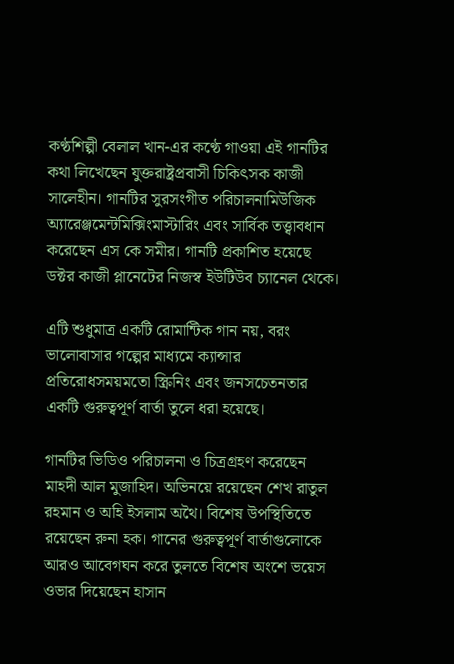কণ্ঠশিল্পী বেলাল খান-এর কণ্ঠে গাওয়া এই গানটির কথা লিখেছেন যুক্তরাষ্ট্রপ্রবাসী চিকিৎসক কাজী সালেহীন। গানটির সুরসংগীত পরিচালনামিউজিক অ্যারেঞ্জমেন্টমিক্সিংমাস্টারিং এবং সার্বিক তত্ত্বাবধান করেছেন এস কে সমীর। গানটি প্রকাশিত হয়েছে ডক্টর কাজী প্লানেটের নিজস্ব ইউটিউব চ্যানেল থেকে।

এটি শুধুমাত্র একটি রোমান্টিক গান নয়, বরং ভালোবাসার গল্পের মাধ্যমে ক্যান্সার প্রতিরোধসময়মতো স্ক্রিনিং এবং জনসচেতনতার একটি গুরুত্বপূর্ণ বার্তা তুলে ধরা হয়েছে।

গানটির ভিডিও পরিচালনা ও চিত্রগ্রহণ করেছেন মাহদী আল মুজাহিদ। অভিনয়ে রয়েছেন শেখ রাতুল রহমান ও অহি ইসলাম অথৈ। বিশেষ উপস্থিতিতে রয়েছেন রুনা হক। গানের গুরুত্বপূর্ণ বার্তাগুলোকে আরও আবেগঘন করে তুলতে বিশেষ অংশে ভয়েস ওভার দিয়েছেন হাসান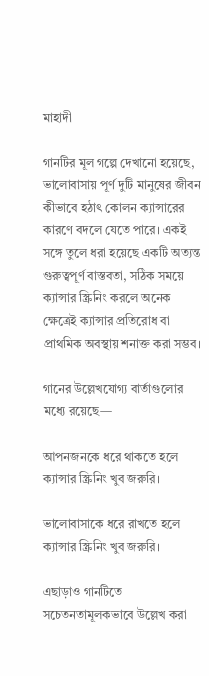মাহাদী

গানটির মূল গল্পে দেখানো হয়েছে, ভালোবাসায় পূর্ণ দুটি মানুষের জীবন কীভাবে হঠাৎ কোলন ক্যান্সারের কারণে বদলে যেতে পারে। একই সঙ্গে তুলে ধরা হয়েছে একটি অত্যন্ত গুরুত্বপূর্ণ বাস্তবতা, সঠিক সময়ে ক্যান্সার স্ক্রিনিং করলে অনেক ক্ষেত্রেই ক্যান্সার প্রতিরোধ বা প্রাথমিক অবস্থায় শনাক্ত করা সম্ভব।

গানের উল্লেখযোগ্য বার্তাগুলোর মধ্যে রয়েছে—

আপনজনকে ধরে থাকতে হলে ক্যান্সার স্ক্রিনিং খুব জরুরি।

ভালোবাসাকে ধরে রাখতে হলে ক্যান্সার স্ক্রিনিং খুব জরুরি।

এছাড়াও গানটিতে সচেতনতামূলকভাবে উল্লেখ করা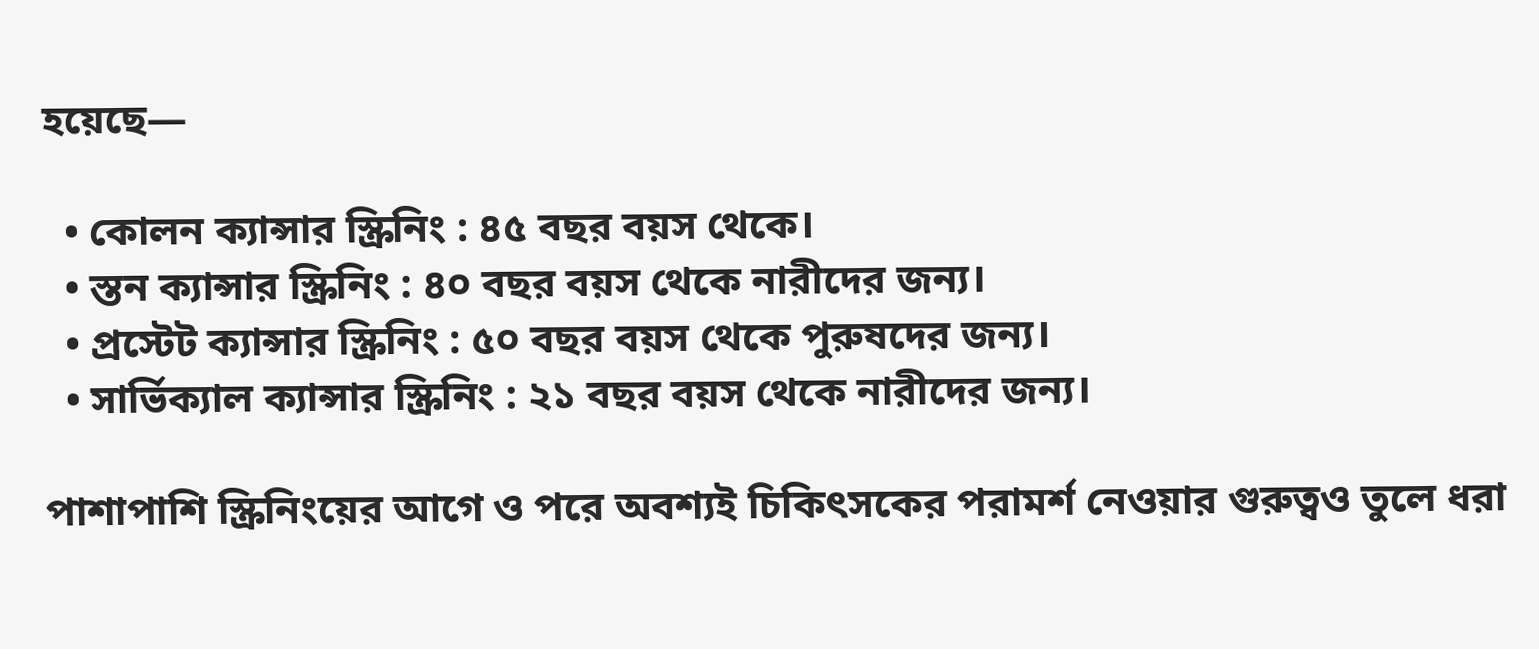হয়েছে—

  • কোলন ক্যান্সার স্ক্রিনিং : ৪৫ বছর বয়স থেকে।
  • স্তন ক্যান্সার স্ক্রিনিং : ৪০ বছর বয়স থেকে নারীদের জন্য।
  • প্রস্টেট ক্যান্সার স্ক্রিনিং : ৫০ বছর বয়স থেকে পুরুষদের জন্য।
  • সার্ভিক্যাল ক্যান্সার স্ক্রিনিং : ২১ বছর বয়স থেকে নারীদের জন্য।

পাশাপাশি স্ক্রিনিংয়ের আগে ও পরে অবশ্যই চিকিৎসকের পরামর্শ নেওয়ার গুরুত্বও তুলে ধরা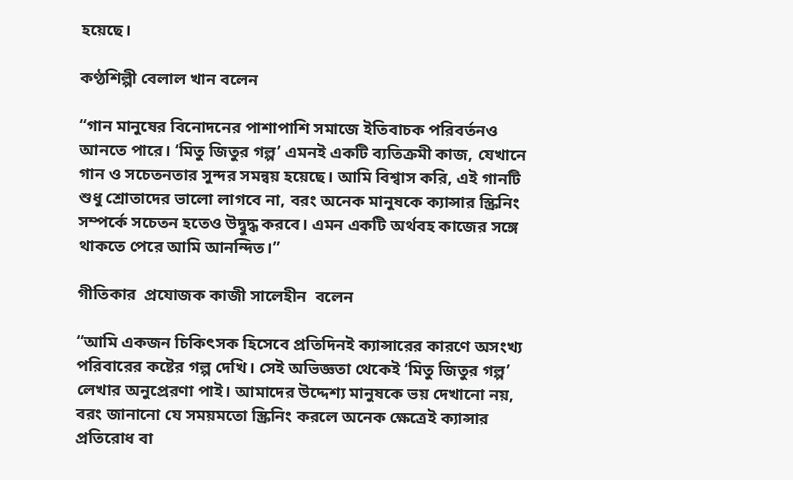হয়েছে।

কণ্ঠশিল্পী বেলাল খান বলেন

“গান মানুষের বিনোদনের পাশাপাশি সমাজে ইতিবাচক পরিবর্তনও আনতে পারে। ‘মিতু জিতুর গল্প’ এমনই একটি ব্যতিক্রমী কাজ, যেখানে গান ও সচেতনতার সুন্দর সমন্বয় হয়েছে। আমি বিশ্বাস করি, এই গানটি শুধু শ্রোতাদের ভালো লাগবে না, বরং অনেক মানুষকে ক্যান্সার স্ক্রিনিং সম্পর্কে সচেতন হতেও উদ্বুদ্ধ করবে। এমন একটি অর্থবহ কাজের সঙ্গে থাকতে পেরে আমি আনন্দিত।”

গীতিকার  প্রযোজক কাজী সালেহীন  বলেন

“আমি একজন চিকিৎসক হিসেবে প্রতিদিনই ক্যান্সারের কারণে অসংখ্য পরিবারের কষ্টের গল্প দেখি। সেই অভিজ্ঞতা থেকেই ‘মিতু জিতুর গল্প’ লেখার অনুপ্রেরণা পাই। আমাদের উদ্দেশ্য মানুষকে ভয় দেখানো নয়, বরং জানানো যে সময়মতো স্ক্রিনিং করলে অনেক ক্ষেত্রেই ক্যান্সার প্রতিরোধ বা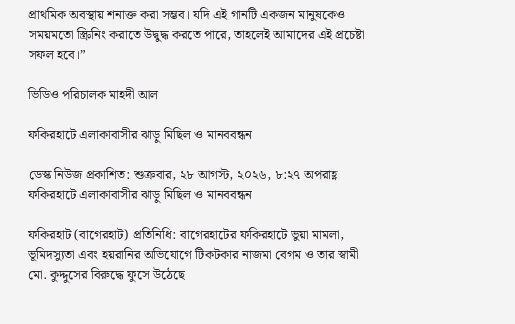প্রাথমিক অবস্থায় শনাক্ত করা সম্ভব। যদি এই গানটি একজন মানুষকেও সময়মতো স্ক্রিনিং করাতে উদ্বুদ্ধ করতে পারে, তাহলেই আমাদের এই প্রচেষ্টা সফল হবে।”

ভিডিও পরিচালক মাহদী আল

ফকিরহাটে এলাকাবাসীর ঝাড়ু মিছিল ও মানববন্ধন

ডেস্ক নিউজ প্রকাশিত: শুক্রবার, ২৮ আগস্ট, ২০২৬, ৮:২৭ অপরাহ্ণ
ফকিরহাটে এলাকাবাসীর ঝাড়ু মিছিল ও মানববন্ধন

ফকিরহাট (বাগেরহাট) প্রতিনিধি: বাগেরহাটের ফকিরহাটে ভুয়া মামলা, ভূমিদস্যুতা এবং হয়রানির অভিযোগে টিকটকার নাজমা বেগম ও তার স্বামী মো. কুদ্দুসের বিরুদ্ধে ফুসে উঠেছে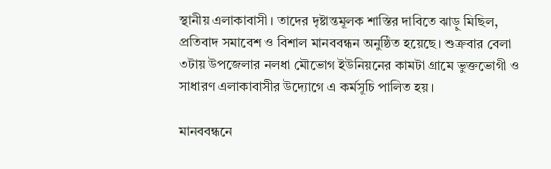স্থানীয় এলাকাবাসী। তাদের দৃষ্টান্তমূলক শাস্তির দাবিতে ঝাড়ু মিছিল, প্রতিবাদ সমাবেশ ও বিশাল মানববন্ধন অনুষ্ঠিত হয়েছে। শুক্রবার বেলা ৩টায় উপজেলার নলধা মৌভোগ ইউনিয়নের কামটা গ্রামে ভুক্তভোগী ও সাধারণ এলাকাবাসীর উদ্যোগে এ কর্মসূচি পালিত হয়।

মানববন্ধনে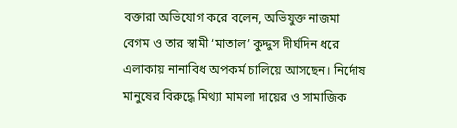বক্তারা অভিযোগ করে বলেন, অভিযুক্ত নাজমা বেগম ও তার স্বামী ‘মাতাল’ কুদ্দুস দীর্ঘদিন ধরে এলাকায় নানাবিধ অপকর্ম চালিয়ে আসছেন। নির্দোষ মানুষের বিরুদ্ধে মিথ্যা মামলা দায়ের ও সামাজিক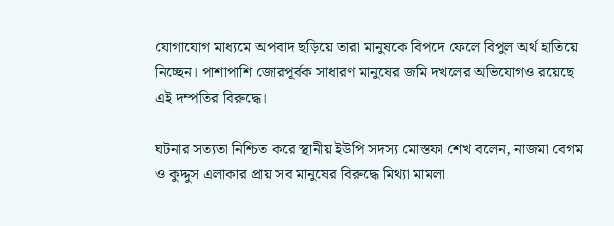যোগাযোগ মাধ্যমে অপবাদ ছড়িয়ে তারা মানুষকে বিপদে ফেলে বিপুল অর্থ হাতিয়ে নিচ্ছেন। পাশাপাশি জোরপূর্বক সাধারণ মানুষের জমি দখলের অভিযোগও রয়েছে এই দম্পতির বিরুদ্ধে।

ঘটনার সত্যতা নিশ্চিত করে স্থানীয় ইউপি সদস্য মোস্তফা শেখ বলেন, নাজমা বেগম ও কুদ্দুস এলাকার প্রায় সব মানুষের বিরুদ্ধে মিথ্যা মামলা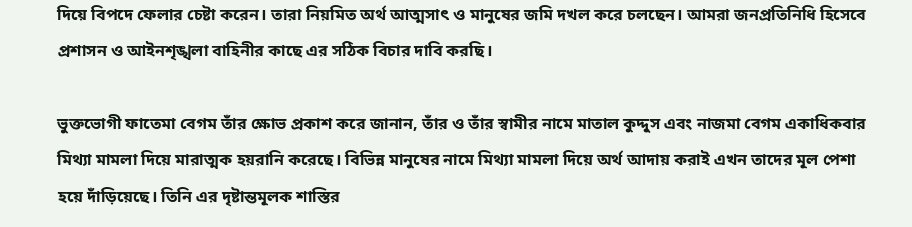দিয়ে বিপদে ফেলার চেষ্টা করেন। তারা নিয়মিত অর্থ আত্মসাৎ ও মানুষের জমি দখল করে চলছেন। আমরা জনপ্রতিনিধি হিসেবে প্রশাসন ও আইনশৃঙ্খলা বাহিনীর কাছে এর সঠিক বিচার দাবি করছি।

ভুক্তভোগী ফাতেমা বেগম তাঁর ক্ষোভ প্রকাশ করে জানান, তাঁর ও তাঁর স্বামীর নামে মাতাল কুদ্দুস এবং নাজমা বেগম একাধিকবার মিথ্যা মামলা দিয়ে মারাত্মক হয়রানি করেছে। বিভিন্ন মানুষের নামে মিথ্যা মামলা দিয়ে অর্থ আদায় করাই এখন তাদের মূল পেশা হয়ে দাঁড়িয়েছে। তিনি এর দৃষ্টান্তমূলক শাস্তির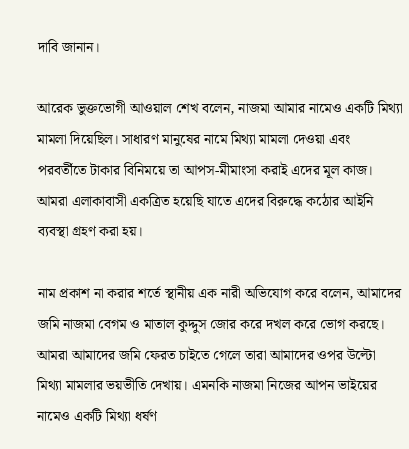দাবি জানান।

আরেক ভুক্তভোগী আওয়াল শেখ বলেন, নাজমা আমার নামেও একটি মিথ্যা মামলা দিয়েছিল। সাধারণ মানুষের নামে মিথ্যা মামলা দেওয়া এবং পরবর্তীতে টাকার বিনিময়ে তা আপস-মীমাংসা করাই এদের মূল কাজ। আমরা এলাকাবাসী একত্রিত হয়েছি যাতে এদের বিরুদ্ধে কঠোর আইনি ব্যবস্থা গ্রহণ করা হয়।

নাম প্রকাশ না করার শর্তে স্থানীয় এক নারী অভিযোগ করে বলেন, আমাদের জমি নাজমা বেগম ও মাতাল কুদ্দুস জোর করে দখল করে ভোগ করছে। আমরা আমাদের জমি ফেরত চাইতে গেলে তারা আমাদের ওপর উল্টো মিথ্যা মামলার ভয়ভীতি দেখায়। এমনকি নাজমা নিজের আপন ভাইয়ের নামেও একটি মিথ্যা ধর্ষণ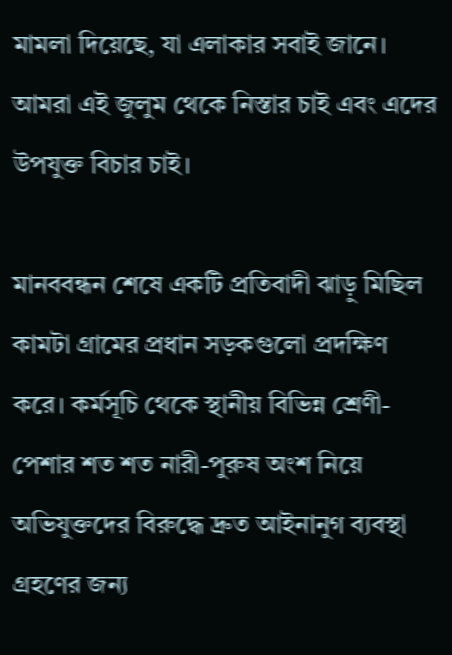মামলা দিয়েছে, যা এলাকার সবাই জানে। আমরা এই জুলুম থেকে নিস্তার চাই এবং এদের উপযুক্ত বিচার চাই।

মানববন্ধন শেষে একটি প্রতিবাদী ঝাড়ু মিছিল কামটা গ্রামের প্রধান সড়কগুলো প্রদক্ষিণ করে। কর্মসূচি থেকে স্থানীয় বিভিন্ন শ্রেণী-পেশার শত শত নারী-পুরুষ অংশ নিয়ে অভিযুক্তদের বিরুদ্ধে দ্রুত আইনানুগ ব্যবস্থা গ্রহণের জন্য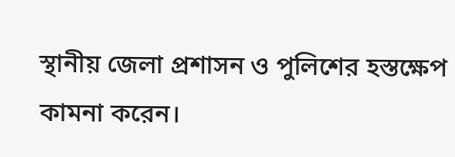স্থানীয় জেলা প্রশাসন ও পুলিশের হস্তক্ষেপ কামনা করেন।